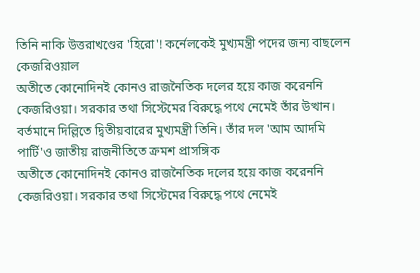তিনি নাকি উত্তরাখণ্ডের 'হিরো'! কর্নেলকেই মুখ্যমন্ত্রী পদের জন্য বাছলেন কেজরিওয়াল
অতীতে কোনোদিনই কোনও রাজনৈতিক দলের হয়ে কাজ করেননি কেজরিওয়া। সরকার তথা সিস্টেমের বিরুদ্ধে পথে নেমেই তাঁর উত্থান। বর্তমানে দিল্লিতে দ্বিতীয়বারের মুখ্যমন্ত্রী তিনি। তাঁর দল 'আম আদমি পার্টি'ও জাতীয় রাজনীতিতে ক্রমশ প্রাসঙ্গিক
অতীতে কোনোদিনই কোনও রাজনৈতিক দলের হয়ে কাজ করেননি কেজরিওয়া। সরকার তথা সিস্টেমের বিরুদ্ধে পথে নেমেই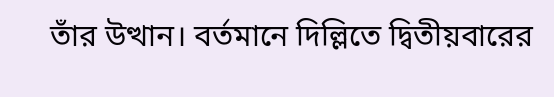তাঁর উত্থান। বর্তমানে দিল্লিতে দ্বিতীয়বারের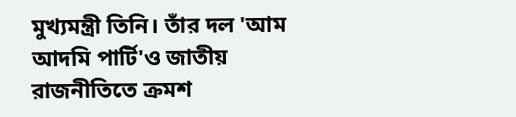মুখ্যমন্ত্রী তিনি। তাঁর দল 'আম আদমি পার্টি'ও জাতীয় রাজনীতিতে ক্রমশ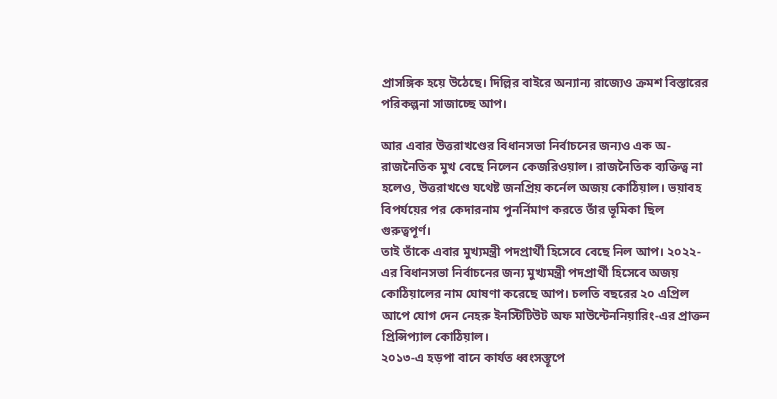প্রাসঙ্গিক হয়ে উঠেছে। দিল্লির বাইরে অন্যান্য রাজ্যেও ক্রমশ বিস্তারের পরিকল্পনা সাজাচ্ছে আপ।

আর এবার উত্তরাখণ্ডের বিধানসভা নির্বাচনের জন্যও এক অ-রাজনৈতিক মুখ বেছে নিলেন কেজরিওয়াল। রাজনৈতিক ব্যক্তিত্ব না হলেও, উত্তরাখণ্ডে যথেষ্ট জনপ্রিয় কর্নেল অজয় কোঠিয়াল। ভয়াবহ বিপর্যয়ের পর কেদারনাম পুনর্নিমাণ করতে তাঁর ভূমিকা ছিল গুরুত্বপূর্ণ।
তাই তাঁকে এবার মুখ্যমন্ত্রী পদপ্রার্থী হিসেবে বেছে নিল আপ। ২০২২-এর বিধানসভা নির্বাচনের জন্য মুখ্যমন্ত্রী পদপ্রার্থী হিসেবে অজয় কোঠিয়ালের নাম ঘোষণা করেছে আপ। চলতি বছরের ২০ এপ্রিল আপে যোগ দেন নেহরু ইনস্টিটিউট অফ মাউন্টেননিয়ারিং-এর প্রাক্তন প্রিন্সিপ্যাল কোঠিয়াল।
২০১৩-এ হড়পা বানে কার্যত ধ্বংসস্তূপে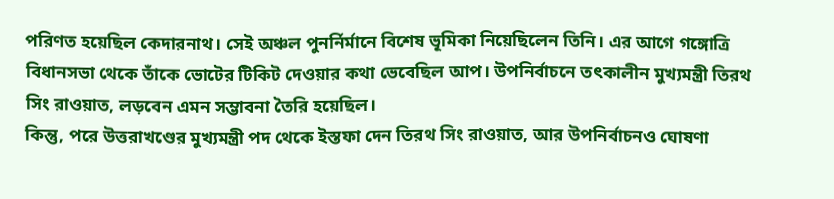পরিণত হয়েছিল কেদারনাথ। সেই অঞ্চল পুনর্নির্মানে বিশেষ ভূমিকা নিয়েছিলেন তিনি। এর আগে গঙ্গোত্রি বিধানসভা থেকে তাঁকে ভোটের টিকিট দেওয়ার কথা ভেবেছিল আপ। উপনির্বাচনে তৎকালীন মুখ্যমন্ত্রী তিরথ সিং রাওয়াত, লড়বেন এমন সম্ভাবনা তৈরি হয়েছিল।
কিন্তু, পরে উত্তরাখণ্ডের মুখ্যমন্ত্রী পদ থেকে ইস্তফা দেন তিরথ সিং রাওয়াত, আর উপনির্বাচনও ঘোষণা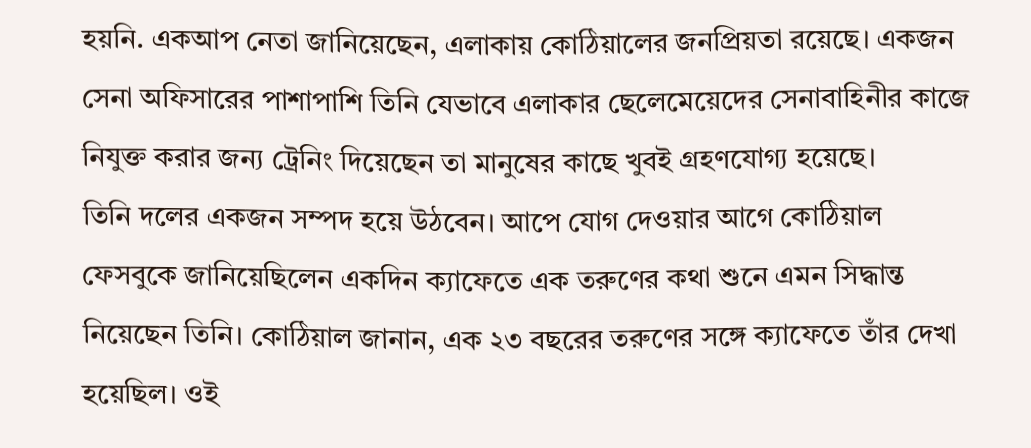হয়নি. একআপ নেতা জানিয়েছেন, এলাকায় কোঠিয়ালের জনপ্রিয়তা রয়েছে। একজন সেনা অফিসারের পাশাপাশি তিনি যেভাবে এলাকার ছেলেমেয়েদের সেনাবাহিনীর কাজে নিযুক্ত করার জন্য ট্রেনিং দিয়েছেন তা মানুষের কাছে খুবই গ্রহণযোগ্য হয়েছে।
তিনি দলের একজন সম্পদ হয়ে উঠবেন। আপে যোগ দেওয়ার আগে কোঠিয়াল ফেসবুকে জানিয়েছিলেন একদিন ক্যাফেতে এক তরুণের কথা শুনে এমন সিদ্ধান্ত নিয়েছেন তিনি। কোঠিয়াল জানান, এক ২৩ বছরের তরুণের সঙ্গে ক্যাফেতে তাঁর দেখা হয়েছিল। ওই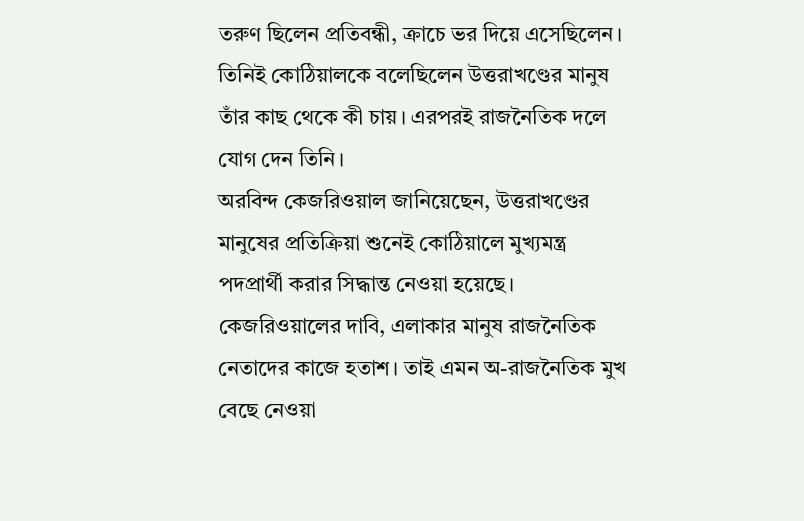তরুণ ছিলেন প্রতিবন্ধী, ক্রাচে ভর দিয়ে এসেছিলেন। তিনিই কোঠিয়ালকে বলেছিলেন উত্তরাখণ্ডের মানুষ তাঁর কাছ থেকে কী চায়। এরপরই রাজনৈতিক দলে যোগ দেন তিনি।
অরবিন্দ কেজরিওয়াল জানিয়েছেন, উত্তরাখণ্ডের মানুষের প্রতিক্রিয়া শুনেই কোঠিয়ালে মুখ্যমন্ত্র পদপ্রার্থী করার সিদ্ধান্ত নেওয়া হয়েছে। কেজরিওয়ালের দাবি, এলাকার মানুষ রাজনৈতিক নেতাদের কাজে হতাশ। তাই এমন অ-রাজনৈতিক মুখ বেছে নেওয়া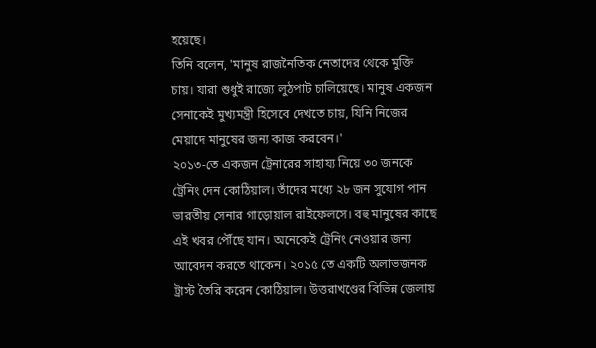হয়েছে।
তিনি বলেন, 'মানুষ রাজনৈতিক নেতাদের থেকে মুক্তি চায়। যারা শুধুই রাজ্যে লুঠপাট চালিয়েছে। মানুষ একজন সেনাকেই মুখ্যমন্ত্রী হিসেবে দেখতে চায়, যিনি নিজের মেয়াদে মানুষের জন্য কাজ করবেন।'
২০১৩-তে একজন ট্রেনারের সাহায্য নিয়ে ৩০ জনকে ট্রেনিং দেন কোঠিয়াল। তাঁদের মধ্যে ২৮ জন সুযোগ পান ভারতীয় সেনার গাড়োয়াল রাইফেলসে। বহু মানুষের কাছে এই খবর পৌঁছে যান। অনেকেই ট্রেনিং নেওয়ার জন্য আবেদন করতে থাকেন। ২০১৫ তে একটি অলাভজনক ট্রাস্ট তৈরি করেন কোঠিয়াল। উত্তরাখণ্ডের বিভিন্ন জেলায়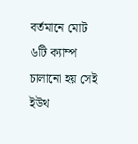বর্তমানে মোট ৬টি ক্যাম্প চালানো হয় সেই ইউথ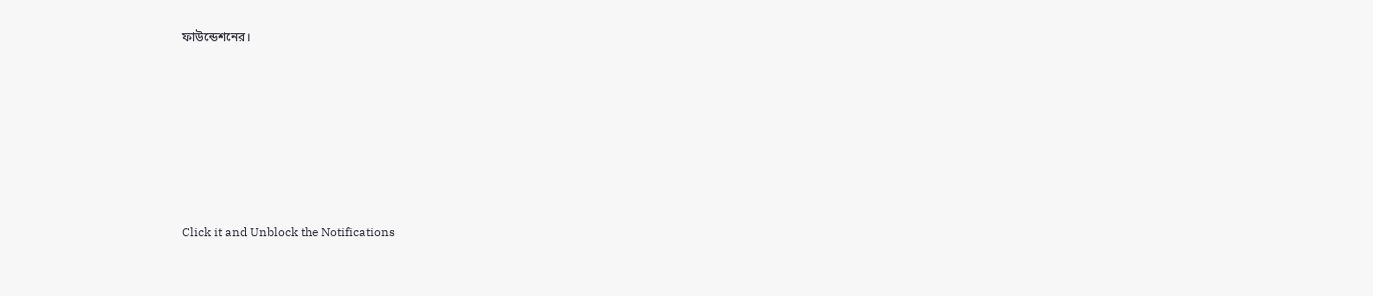ফাউন্ডেশনের।












Click it and Unblock the Notifications